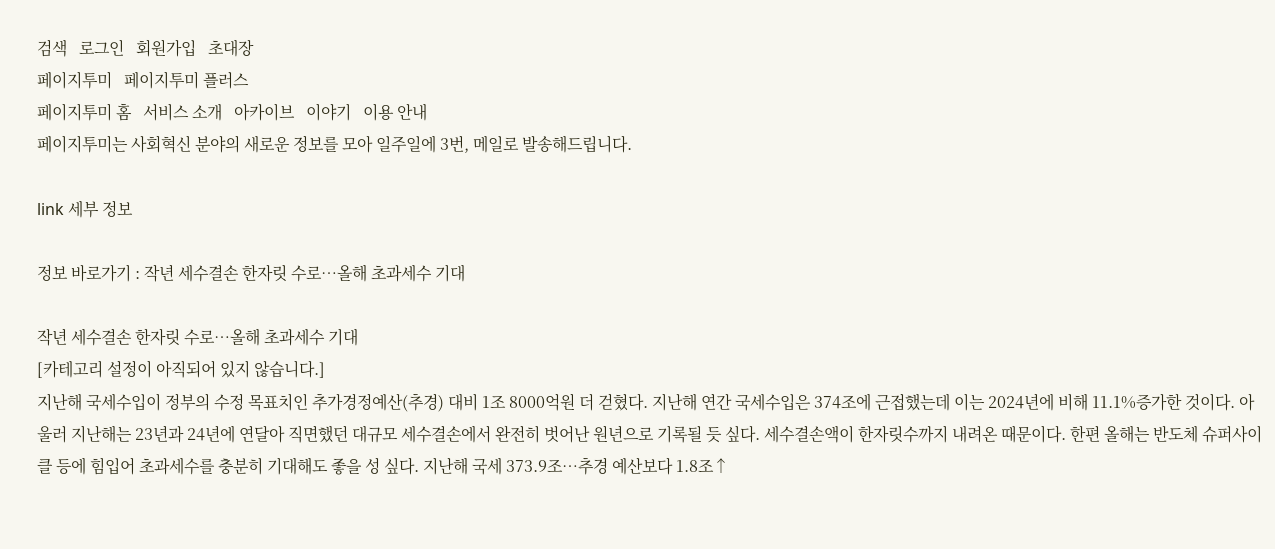검색   로그인   회원가입   초대장
페이지투미   페이지투미 플러스
페이지투미 홈   서비스 소개   아카이브   이야기   이용 안내
페이지투미는 사회혁신 분야의 새로운 정보를 모아 일주일에 3번, 메일로 발송해드립니다.

link 세부 정보

정보 바로가기 : 작년 세수결손 한자릿 수로…올해 초과세수 기대

작년 세수결손 한자릿 수로…올해 초과세수 기대
[카테고리 설정이 아직되어 있지 않습니다.]
지난해 국세수입이 정부의 수정 목표치인 추가경정예산(추경) 대비 1조 8000억원 더 걷혔다. 지난해 연간 국세수입은 374조에 근접했는데 이는 2024년에 비해 11.1%증가한 것이다. 아울러 지난해는 23년과 24년에 연달아 직면했던 대규모 세수결손에서 완전히 벗어난 원년으로 기록될 듯 싶다. 세수결손액이 한자릿수까지 내려온 때문이다. 한편 올해는 반도체 슈퍼사이클 등에 힘입어 초과세수를 충분히 기대해도 좋을 성 싶다. 지난해 국세 373.9조…추경 예산보다 1.8조↑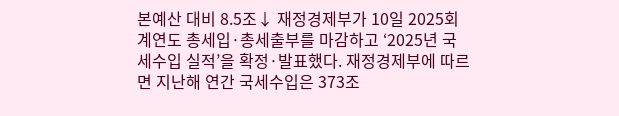본예산 대비 8.5조↓ 재정경제부가 10일 2025회계연도 총세입·총세출부를 마감하고 ‘2025년 국세수입 실적’을 확정·발표했다. 재정경제부에 따르면 지난해 연간 국세수입은 373조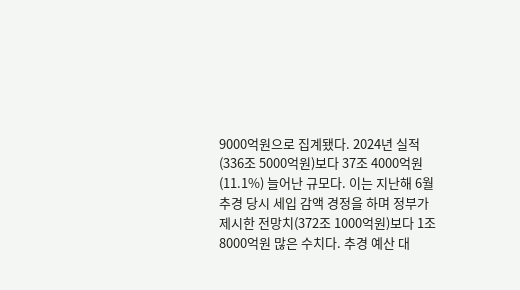9000억원으로 집계됐다. 2024년 실적(336조 5000억원)보다 37조 4000억원(11.1%) 늘어난 규모다. 이는 지난해 6월 추경 당시 세입 감액 경정을 하며 정부가 제시한 전망치(372조 1000억원)보다 1조 8000억원 많은 수치다. 추경 예산 대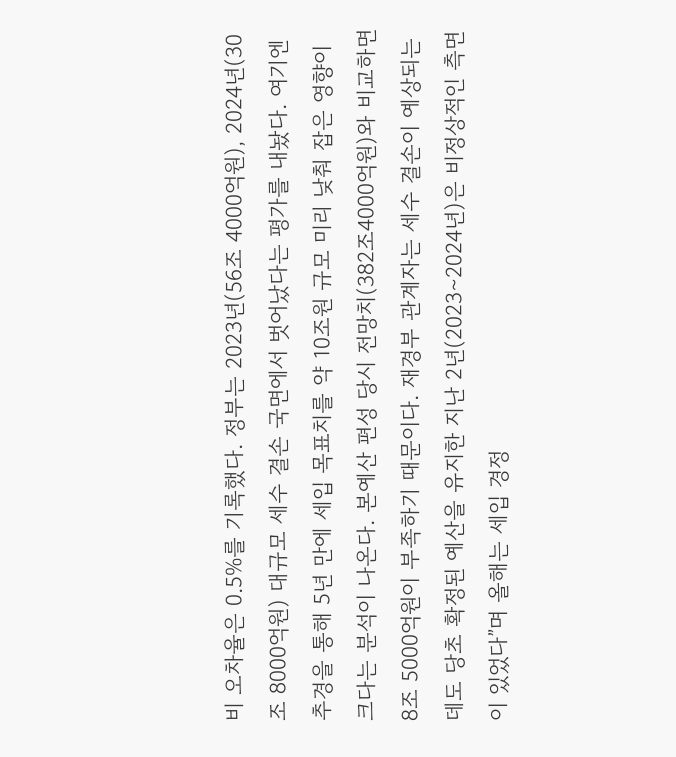비 오차율은 0.5%를 기록했다. 정부는 2023년(56조 4000억원), 2024년(30조 8000억원) 대규모 세수 결손 국면에서 벗어났다는 평가를 내놨다. 여기엔 추경을 통해 5년 만에 세입 목표치를 약 10조원 규모 미리 낮춰 잡은 영향이 크다는 분석이 나온다. 본예산 편성 당시 전망치(382조4000억원)와 비교하면 8조 5000억원이 부족하기 때문이다. 재경부 관계자는 세수 결손이 예상되는데도 당초 확정된 예산을 유지한 지난 2년(2023∼2024년)은 비정상적인 측면이 있었다”며 올해는 세입 경정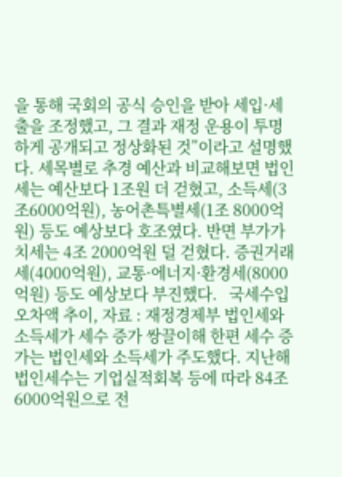을 통해 국회의 공식 승인을 받아 세입·세출을 조정했고, 그 결과 재정 운용이 투명하게 공개되고 정상화된 것”이라고 설명했다. 세목별로 추경 예산과 비교해보면 법인세는 예산보다 1조원 더 걷혔고, 소득세(3조6000억원), 농어촌특별세(1조 8000억원) 등도 예상보다 호조였다. 반면 부가가치세는 4조 2000억원 덜 걷혔다. 증권거래세(4000억원), 교통·에너지·환경세(8000억원) 등도 예상보다 부진했다.   국세수입 오차액 추이, 자료 : 재정경제부 법인세와 소득세가 세수 증가 쌍끌이해 한편 세수 증가는 법인세와 소득세가 주도했다. 지난해 법인세수는 기업실적회복 등에 따라 84조 6000억원으로 전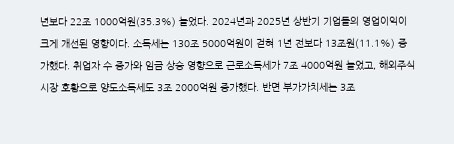년보다 22조 1000억원(35.3%) 늘었다. 2024년과 2025년 상반기 기업들의 영업이익이 크게 개선된 영향이다. 소득세는 130조 5000억원이 걷혀 1년 전보다 13조원(11.1%) 증가했다. 취업자 수 증가와 임금 상승 영향으로 근로소득세가 7조 4000억원 늘었고, 해외주식 시장 호황으로 양도소득세도 3조 2000억원 증가했다. 반면 부가가치세는 3조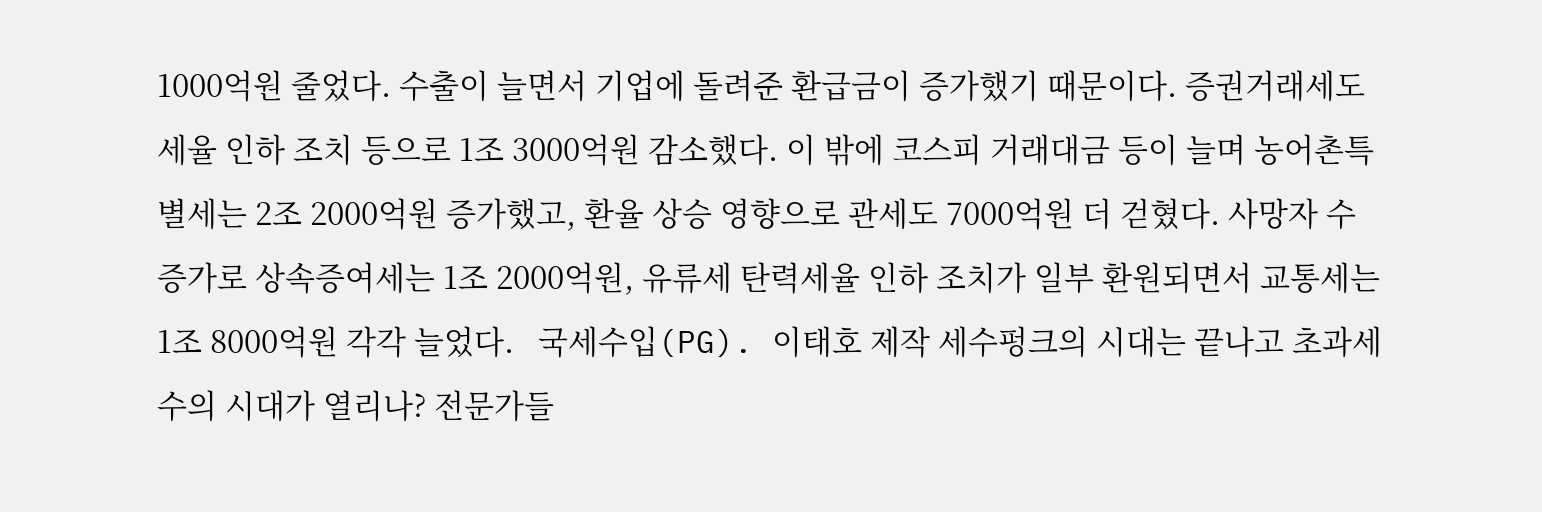1000억원 줄었다. 수출이 늘면서 기업에 돌려준 환급금이 증가했기 때문이다. 증권거래세도 세율 인하 조치 등으로 1조 3000억원 감소했다. 이 밖에 코스피 거래대금 등이 늘며 농어촌특별세는 2조 2000억원 증가했고, 환율 상승 영향으로 관세도 7000억원 더 걷혔다. 사망자 수 증가로 상속증여세는 1조 2000억원, 유류세 탄력세율 인하 조치가 일부 환원되면서 교통세는 1조 8000억원 각각 늘었다.   국세수입(PG). 이태호 제작 세수펑크의 시대는 끝나고 초과세수의 시대가 열리나? 전문가들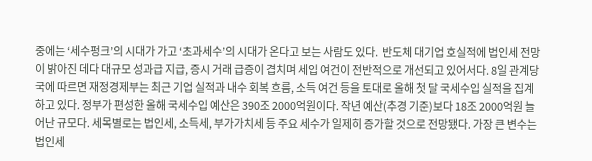중에는 ‘세수펑크’의 시대가 가고 ‘초과세수’의 시대가 온다고 보는 사람도 있다.  반도체 대기업 호실적에 법인세 전망이 밝아진 데다 대규모 성과급 지급, 증시 거래 급증이 겹치며 세입 여건이 전반적으로 개선되고 있어서다. 8일 관계당국에 따르면 재정경제부는 최근 기업 실적과 내수 회복 흐름, 소득 여건 등을 토대로 올해 첫 달 국세수입 실적을 집계하고 있다. 정부가 편성한 올해 국세수입 예산은 390조 2000억원이다. 작년 예산(추경 기준)보다 18조 2000억원 늘어난 규모다. 세목별로는 법인세, 소득세, 부가가치세 등 주요 세수가 일제히 증가할 것으로 전망됐다. 가장 큰 변수는 법인세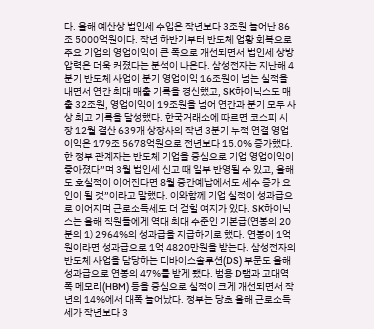다. 올해 예산상 법인세 수입은 작년보다 3조원 늘어난 86조 5000억원이다. 작년 하반기부터 반도체 업황 회복으로 주요 기업의 영업이익이 큰 폭으로 개선되면서 법인세 상방 압력은 더욱 커졌다는 분석이 나온다. 삼성전자는 지난해 4분기 반도체 사업이 분기 영업이익 16조원이 넘는 실적을 내면서 연간 최대 매출 기록을 경신했고, SK하이닉스도 매출 32조원, 영업이익이 19조원을 넘어 연간과 분기 모두 사상 최고 기록을 달성했다. 한국거래소에 따르면 코스피 시장 12월 결산 639개 상장사의 작년 3분기 누적 연결 영업이익은 179조 5678억원으로 전년보다 15.0% 증가했다. 한 정부 관계자는 반도체 기업을 중심으로 기업 영업이익이 좋아졌다”며 3월 법인세 신고 때 일부 반영될 수 있고, 올해도 호실적이 이어진다면 8월 중간예납에서도 세수 증가 요인이 될 것”이라고 말했다. 이와함께 기업 실적이 성과급으로 이어지며 근로소득세도 더 걷힐 여지가 있다. SK하이닉스는 올해 직원들에게 역대 최대 수준인 기본급(연봉의 20분의 1) 2964%의 성과급을 지급하기로 했다. 연봉이 1억원이라면 성과급으로 1억 4820만원을 받는다. 삼성전자의 반도체 사업을 담당하는 디바이스솔루션(DS) 부문도 올해 성과급으로 연봉의 47%를 받게 됐다. 범용 D램과 고대역폭 메모리(HBM) 등을 중심으로 실적이 크게 개선되면서 작년의 14%에서 대폭 늘어났다. 정부는 당초 올해 근로소득세가 작년보다 3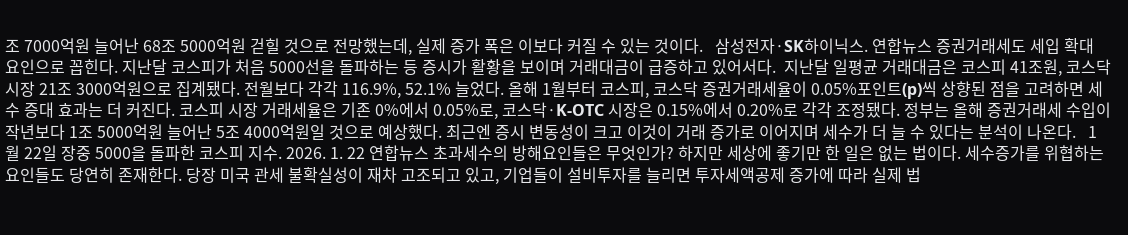조 7000억원 늘어난 68조 5000억원 걷힐 것으로 전망했는데, 실제 증가 폭은 이보다 커질 수 있는 것이다.   삼성전자·SK하이닉스. 연합뉴스 증권거래세도 세입 확대 요인으로 꼽힌다. 지난달 코스피가 처음 5000선을 돌파하는 등 증시가 활황을 보이며 거래대금이 급증하고 있어서다.  지난달 일평균 거래대금은 코스피 41조원, 코스닥 시장 21조 3000억원으로 집계됐다. 전월보다 각각 116.9%, 52.1% 늘었다. 올해 1월부터 코스피, 코스닥 증권거래세율이 0.05%포인트(p)씩 상향된 점을 고려하면 세수 증대 효과는 더 커진다. 코스피 시장 거래세율은 기존 0%에서 0.05%로, 코스닥·K-OTC 시장은 0.15%에서 0.20%로 각각 조정됐다. 정부는 올해 증권거래세 수입이 작년보다 1조 5000억원 늘어난 5조 4000억원일 것으로 예상했다. 최근엔 증시 변동성이 크고 이것이 거래 증가로 이어지며 세수가 더 늘 수 있다는 분석이 나온다.   1월 22일 장중 5000을 돌파한 코스피 지수. 2026. 1. 22 연합뉴스 초과세수의 방해요인들은 무엇인가? 하지만 세상에 좋기만 한 일은 없는 법이다. 세수증가를 위협하는 요인들도 당연히 존재한다. 당장 미국 관세 불확실성이 재차 고조되고 있고, 기업들이 설비투자를 늘리면 투자세액공제 증가에 따라 실제 법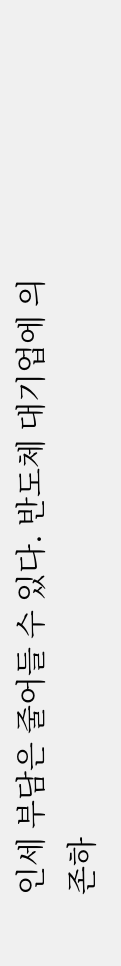인세 부담은 줄어들 수 있다. 반도체 대기업에 의존하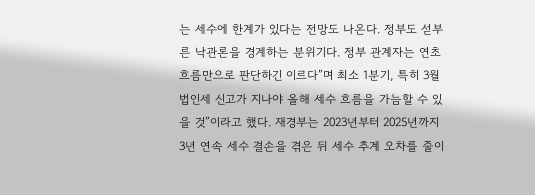는 세수에 한계가 있다는 전망도 나온다. 정부도 섣부른 낙관론을 경계하는 분위기다. 정부 관계자는 연초 흐름만으로 판단하긴 이르다”며 최소 1분기, 특히 3월 법인세 신고가 지나야 올해 세수 흐름을 가늠할 수 있을 것”이라고 했다. 재경부는 2023년부터 2025년까지 3년 연속 세수 결손을 겪은 뒤 세수 추계 오차를 줄이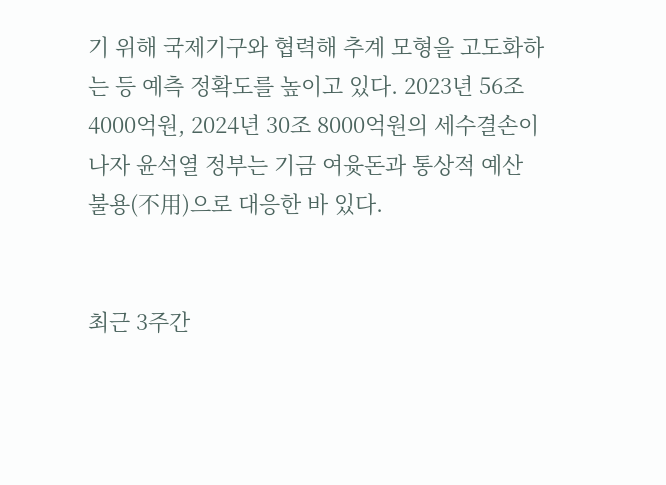기 위해 국제기구와 협력해 추계 모형을 고도화하는 등 예측 정확도를 높이고 있다. 2023년 56조 4000억원, 2024년 30조 8000억원의 세수결손이 나자 윤석열 정부는 기금 여윳돈과 통상적 예산 불용(不用)으로 대응한 바 있다.


최근 3주간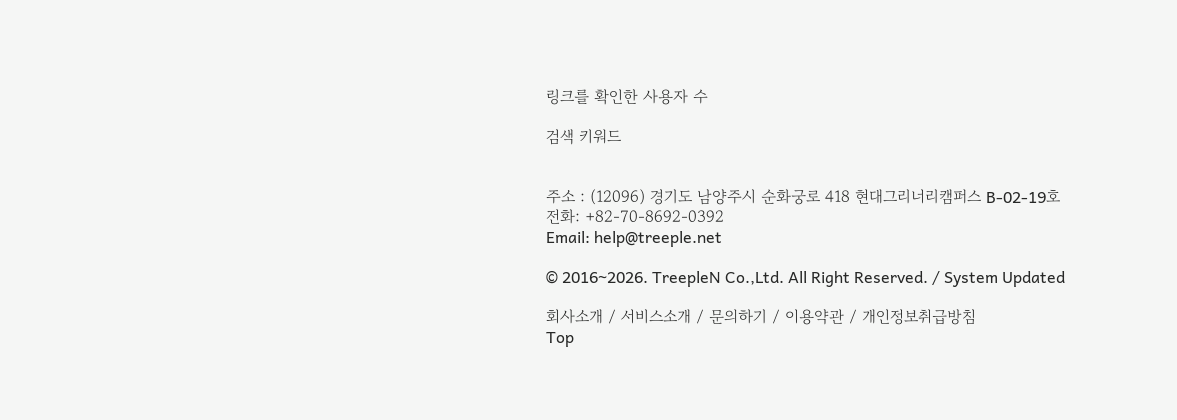링크를 확인한 사용자 수

검색 키워드


주소 : (12096) 경기도 남양주시 순화궁로 418 현대그리너리캠퍼스 B-02-19호
전화: +82-70-8692-0392
Email: help@treeple.net

© 2016~2026. TreepleN Co.,Ltd. All Right Reserved. / System Updated

회사소개 / 서비스소개 / 문의하기 / 이용약관 / 개인정보취급방침
Top